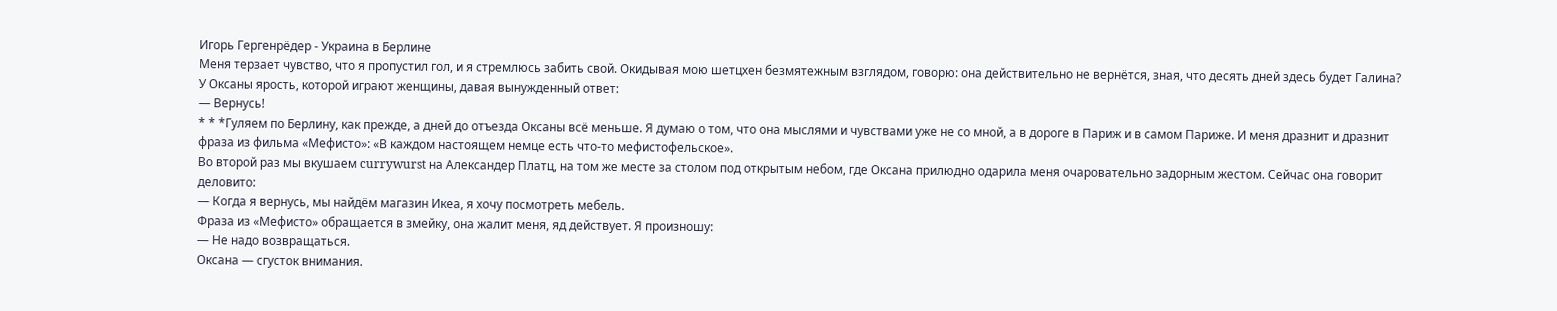Игорь Гергенрёдер - Украина в Берлине
Меня терзает чувство, что я пропустил гол, и я стремлюсь забить свой. Окидывая мою шетцхен безмятежным взглядом, говорю: она действительно не вернётся, зная, что десять дней здесь будет Галина?
У Оксаны ярость, которой играют женщины, давая вынужденный ответ:
— Вернусь!
* * *Гуляем по Берлину, как прежде, а дней до отъезда Оксаны всё меньше. Я думаю о том, что она мыслями и чувствами уже не со мной, а в дороге в Париж и в самом Париже. И меня дразнит и дразнит фраза из фильма «Мефисто»: «В каждом настоящем немце есть что-то мефистофельское».
Во второй раз мы вкушаем currywurst на Александер Платц, на том же месте за столом под открытым небом, где Оксана прилюдно одарила меня очаровательно задорным жестом. Сейчас она говорит деловито:
— Когда я вернусь, мы найдём магазин Икеа, я хочу посмотреть мебель.
Фраза из «Мефисто» обращается в змейку, она жалит меня, яд действует. Я произношу:
— Не надо возвращаться.
Оксана — сгусток внимания.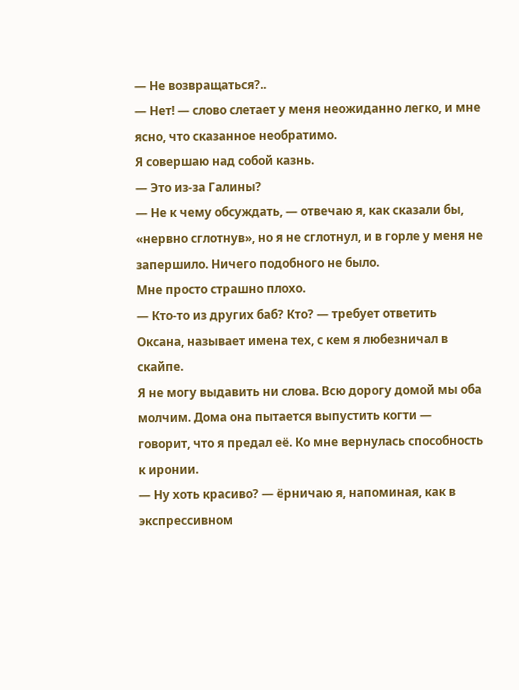— Не возвращаться?..
— Нет! — слово слетает у меня неожиданно легко, и мне ясно, что сказанное необратимо.
Я совершаю над собой казнь.
— Это из-за Галины?
— Не к чему обсуждать, — отвечаю я, как сказали бы, «нервно сглотнув», но я не сглотнул, и в горле у меня не запершило. Ничего подобного не было.
Мне просто страшно плохо.
— Кто-то из других баб? Кто? — требует ответить Оксана, называет имена тех, с кем я любезничал в скайпе.
Я не могу выдавить ни слова. Всю дорогу домой мы оба молчим. Дома она пытается выпустить когти — говорит, что я предал её. Ко мне вернулась способность к иронии.
— Ну хоть красиво? — ёрничаю я, напоминая, как в экспрессивном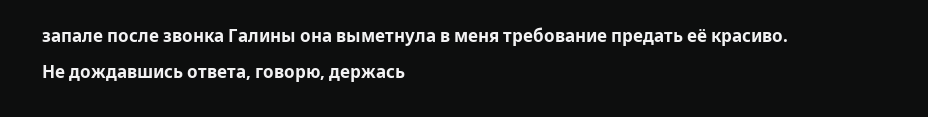запале после звонка Галины она выметнула в меня требование предать её красиво.
Не дождавшись ответа, говорю, держась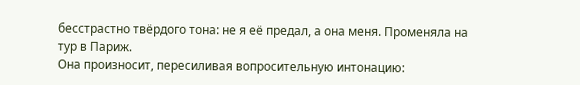бесстрастно твёрдого тона: не я её предал, а она меня. Променяла на тур в Париж.
Она произносит, пересиливая вопросительную интонацию: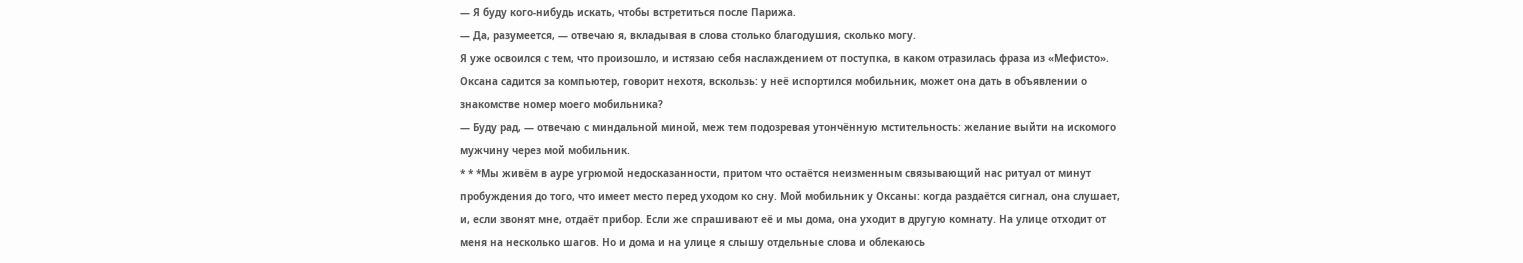— Я буду кого-нибудь искать, чтобы встретиться после Парижа.
— Да, разумеется, — отвечаю я, вкладывая в слова столько благодушия, сколько могу.
Я уже освоился с тем, что произошло, и истязаю себя наслаждением от поступка, в каком отразилась фраза из «Мефисто».
Оксана садится за компьютер, говорит нехотя, вскользь: у неё испортился мобильник, может она дать в объявлении о знакомстве номер моего мобильника?
— Буду рад, — отвечаю с миндальной миной, меж тем подозревая утончённую мстительность: желание выйти на искомого мужчину через мой мобильник.
* * *Мы живём в ауре угрюмой недосказанности, притом что остаётся неизменным связывающий нас ритуал от минут пробуждения до того, что имеет место перед уходом ко сну. Мой мобильник у Оксаны: когда раздаётся сигнал, она слушает, и, если звонят мне, отдаёт прибор. Если же спрашивают её и мы дома, она уходит в другую комнату. На улице отходит от меня на несколько шагов. Но и дома и на улице я слышу отдельные слова и облекаюсь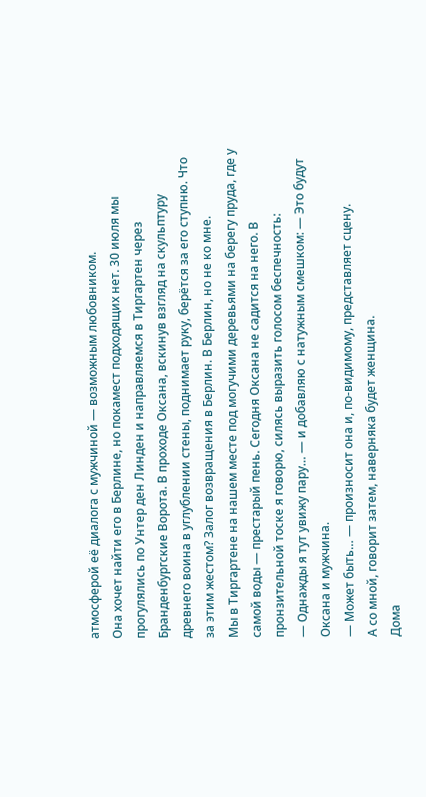атмосферой её диалога с мужчиной — возможным любовником.
Она хочет найти его в Берлине, но покамест подходящих нет. 30 июля мы прогулялись по Унтер ден Линден и направляемся в Тиргартен через Бранденбургские Ворота. В проходе Оксана, вскинув взгляд на скульптуру древнего воина в углублении стены, поднимает руку, берётся за его ступню. Что за этим жестом? Залог возвращения в Берлин. В Берлин, но не ко мне.
Мы в Тиргартене на нашем месте под могучими деревьями на берегу пруда, где у самой воды — престарый пень. Сегодня Оксана не садится на него. В пронзительной тоске я говорю, силясь выразить голосом беспечность:
— Однажды я тут увижу пару… — и добавляю с натужным смешком: — Это будут Оксана и мужчина.
— Может быть… — произносит она и, по-видимому, представляет сцену.
А со мной, говорит затем, наверняка будет женщина.
Дома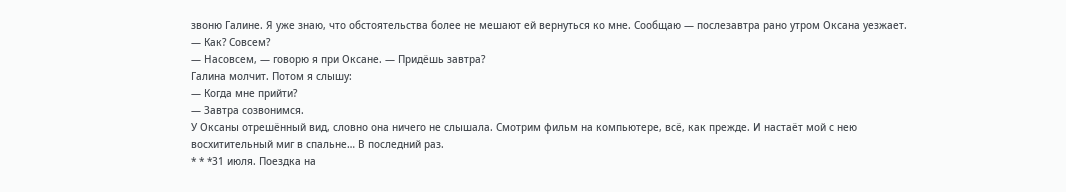звоню Галине. Я уже знаю, что обстоятельства более не мешают ей вернуться ко мне. Сообщаю — послезавтра рано утром Оксана уезжает.
— Как? Совсем?
— Насовсем, — говорю я при Оксане. — Придёшь завтра?
Галина молчит. Потом я слышу:
— Когда мне прийти?
— Завтра созвонимся.
У Оксаны отрешённый вид, словно она ничего не слышала. Смотрим фильм на компьютере, всё, как прежде. И настаёт мой с нею восхитительный миг в спальне… В последний раз.
* * *31 июля. Поездка на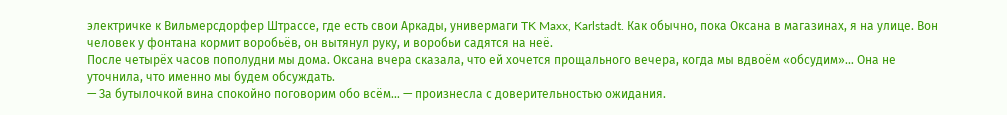электричке к Вильмерсдорфер Штрассе, где есть свои Аркады, универмаги TK Maxx, Karlstadt. Как обычно, пока Оксана в магазинах, я на улице. Вон человек у фонтана кормит воробьёв, он вытянул руку, и воробьи садятся на неё.
После четырёх часов пополудни мы дома. Оксана вчера сказала, что ей хочется прощального вечера, когда мы вдвоём «обсудим»… Она не уточнила, что именно мы будем обсуждать.
— За бутылочкой вина спокойно поговорим обо всём… — произнесла с доверительностью ожидания.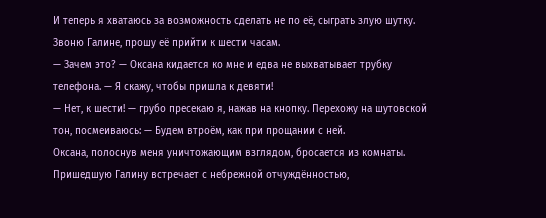И теперь я хватаюсь за возможность сделать не по её, сыграть злую шутку. Звоню Галине, прошу её прийти к шести часам.
— Зачем это? — Оксана кидается ко мне и едва не выхватывает трубку телефона. — Я скажу, чтобы пришла к девяти!
— Нет, к шести! — грубо пресекаю я, нажав на кнопку. Перехожу на шутовской тон, посмеиваюсь: — Будем втроём, как при прощании с ней.
Оксана, полоснув меня уничтожающим взглядом, бросается из комнаты.
Пришедшую Галину встречает с небрежной отчуждённостью,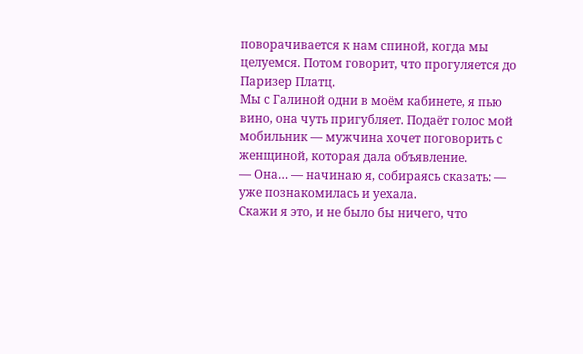поворачивается к нам спиной, когда мы целуемся. Потом говорит, что прогуляется до Паризер Платц.
Мы с Галиной одни в моём кабинете, я пью вино, она чуть пригубляет. Подаёт голос мой мобильник — мужчина хочет поговорить с женщиной, которая дала объявление.
— Она… — начинаю я, собираясь сказать: — уже познакомилась и уехала.
Скажи я это, и не было бы ничего, что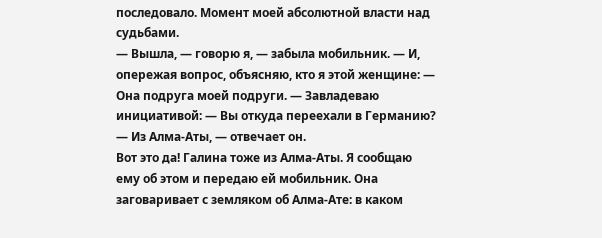последовало. Момент моей абсолютной власти над судьбами.
— Вышла, — говорю я, — забыла мобильник. — И, опережая вопрос, объясняю, кто я этой женщине: — Она подруга моей подруги. — Завладеваю инициативой: — Вы откуда переехали в Германию?
— Из Алма-Аты, — отвечает он.
Вот это да! Галина тоже из Алма-Аты. Я сообщаю ему об этом и передаю ей мобильник. Она заговаривает с земляком об Алма-Ате: в каком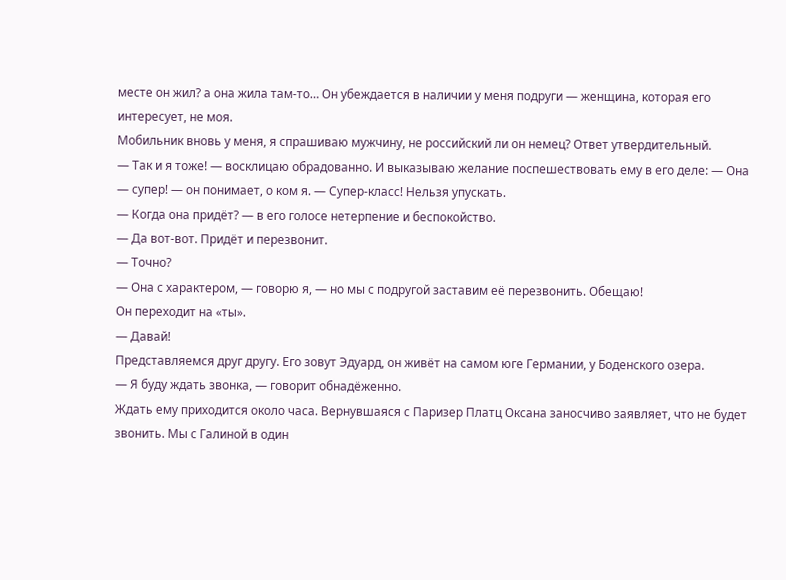месте он жил? а она жила там-то… Он убеждается в наличии у меня подруги — женщина, которая его интересует, не моя.
Мобильник вновь у меня, я спрашиваю мужчину, не российский ли он немец? Ответ утвердительный.
— Так и я тоже! — восклицаю обрадованно. И выказываю желание поспешествовать ему в его деле: — Она — супер! — он понимает, о ком я. — Супер-класс! Нельзя упускать.
— Когда она придёт? — в его голосе нетерпение и беспокойство.
— Да вот-вот. Придёт и перезвонит.
— Точно?
— Она с характером, — говорю я, — но мы с подругой заставим её перезвонить. Обещаю!
Он переходит на «ты».
— Давай!
Представляемся друг другу. Его зовут Эдуард, он живёт на самом юге Германии, у Боденского озера.
— Я буду ждать звонка, — говорит обнадёженно.
Ждать ему приходится около часа. Вернувшаяся с Паризер Платц Оксана заносчиво заявляет, что не будет звонить. Мы с Галиной в один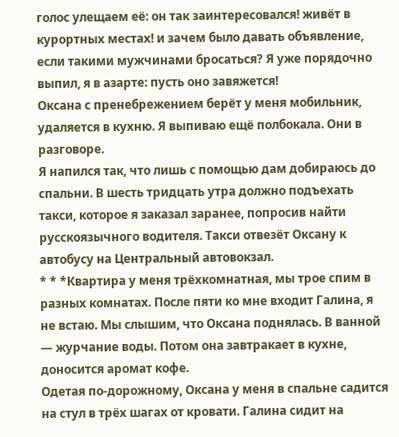голос улещаем её: он так заинтересовался! живёт в курортных местах! и зачем было давать объявление, если такими мужчинами бросаться? Я уже порядочно выпил, я в азарте: пусть оно завяжется!
Оксана с пренебрежением берёт у меня мобильник, удаляется в кухню. Я выпиваю ещё полбокала. Они в разговоре.
Я напился так, что лишь с помощью дам добираюсь до спальни. В шесть тридцать утра должно подъехать такси, которое я заказал заранее, попросив найти русскоязычного водителя. Такси отвезёт Оксану к автобусу на Центральный автовокзал.
* * *Квартира у меня трёхкомнатная, мы трое спим в разных комнатах. После пяти ко мне входит Галина, я не встаю. Мы слышим, что Оксана поднялась. В ванной — журчание воды. Потом она завтракает в кухне, доносится аромат кофе.
Одетая по-дорожному, Оксана у меня в спальне садится на стул в трёх шагах от кровати. Галина сидит на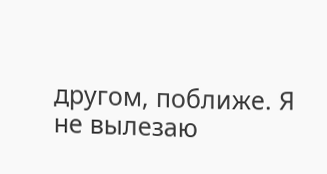другом, поближе. Я не вылезаю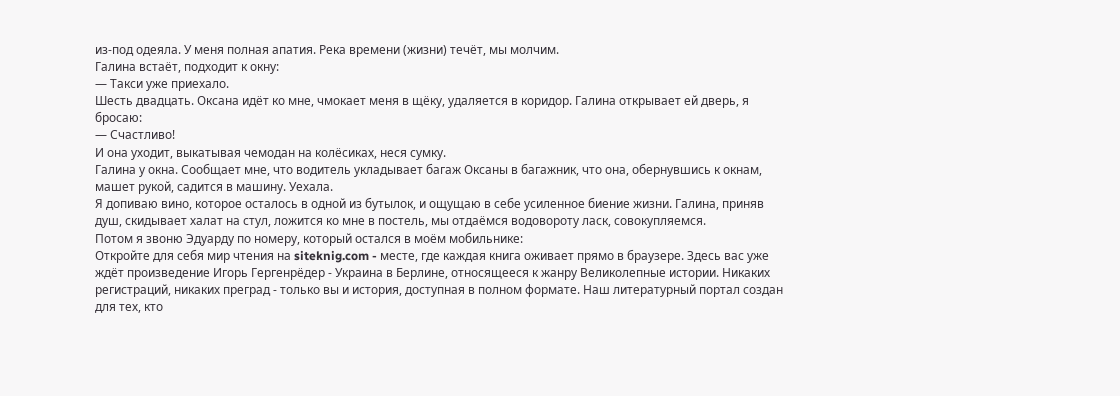из-под одеяла. У меня полная апатия. Река времени (жизни) течёт, мы молчим.
Галина встаёт, подходит к окну:
— Такси уже приехало.
Шесть двадцать. Оксана идёт ко мне, чмокает меня в щёку, удаляется в коридор. Галина открывает ей дверь, я бросаю:
— Счастливо!
И она уходит, выкатывая чемодан на колёсиках, неся сумку.
Галина у окна. Сообщает мне, что водитель укладывает багаж Оксаны в багажник, что она, обернувшись к окнам, машет рукой, садится в машину. Уехала.
Я допиваю вино, которое осталось в одной из бутылок, и ощущаю в себе усиленное биение жизни. Галина, приняв душ, скидывает халат на стул, ложится ко мне в постель, мы отдаёмся водовороту ласк, совокупляемся.
Потом я звоню Эдуарду по номеру, который остался в моём мобильнике:
Откройте для себя мир чтения на siteknig.com - месте, где каждая книга оживает прямо в браузере. Здесь вас уже ждёт произведение Игорь Гергенрёдер - Украина в Берлине, относящееся к жанру Великолепные истории. Никаких регистраций, никаких преград - только вы и история, доступная в полном формате. Наш литературный портал создан для тех, кто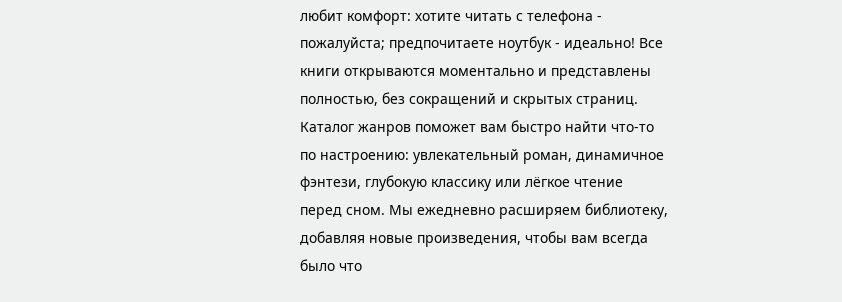любит комфорт: хотите читать с телефона - пожалуйста; предпочитаете ноутбук - идеально! Все книги открываются моментально и представлены полностью, без сокращений и скрытых страниц. Каталог жанров поможет вам быстро найти что-то по настроению: увлекательный роман, динамичное фэнтези, глубокую классику или лёгкое чтение перед сном. Мы ежедневно расширяем библиотеку, добавляя новые произведения, чтобы вам всегда было что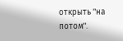открыть "на потом".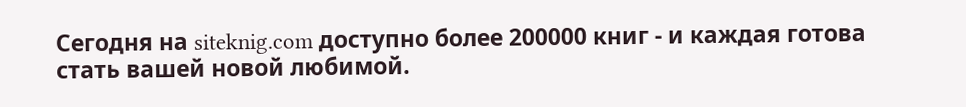Сегодня на siteknig.com доступно более 200000 книг - и каждая готова стать вашей новой любимой.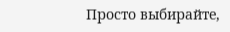Просто выбирайте,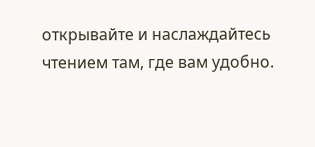открывайте и наслаждайтесь чтением там, где вам удобно.